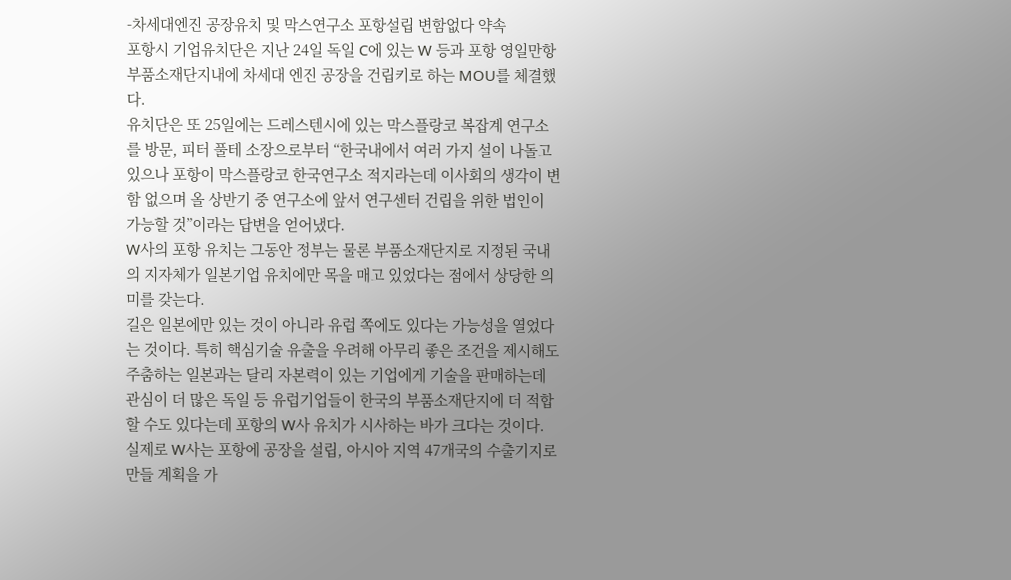-차세대엔진 공장유치 및 막스연구소 포항설립 변함없다 약속
포항시 기업유치단은 지난 24일 독일 C에 있는 W 등과 포항 영일만항 부품소재단지내에 차세대 엔진 공장을 건립키로 하는 MOU를 체결했다.
유치단은 또 25일에는 드레스텐시에 있는 막스플랑코 복잡계 연구소를 방문, 피터 풀테 소장으로부터 “한국내에서 여러 가지 설이 나돌고 있으나 포항이 막스플랑코 한국연구소 적지라는데 이사회의 생각이 변함 없으며 올 상반기 중 연구소에 앞서 연구센터 건립을 위한 법인이 가능할 것”이라는 답변을 얻어냈다.
W사의 포항 유치는 그동안 정부는 물론 부품소재단지로 지정된 국내의 지자체가 일본기업 유치에만 목을 매고 있었다는 점에서 상당한 의미를 갖는다.
길은 일본에만 있는 것이 아니라 유럽 쪽에도 있다는 가능성을 열었다는 것이다. 특히 핵심기술 유출을 우려해 아무리 좋은 조건을 제시해도 주춤하는 일본과는 달리 자본력이 있는 기업에게 기술을 판매하는데 관심이 더 많은 독일 등 유럽기업들이 한국의 부품소재단지에 더 적합할 수도 있다는데 포항의 W사 유치가 시사하는 바가 크다는 것이다.
실제로 W사는 포항에 공장을 설립, 아시아 지역 47개국의 수출기지로 만들 계획을 가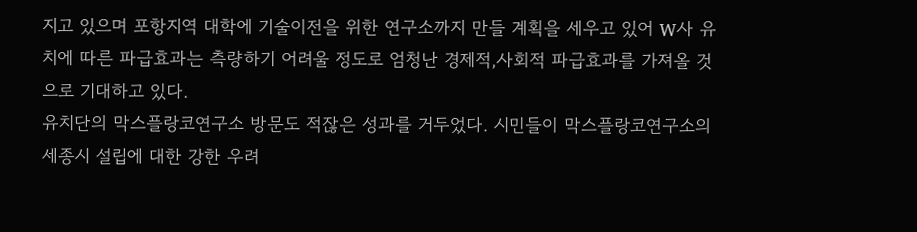지고 있으며 포항지역 대학에 기술이전을 위한 연구소까지 만들 계획을 세우고 있어 W사 유치에 따른 파급효과는 측량하기 어려울 정도로 엄청난 경제적,사회적 파급효과를 가져올 것으로 기대하고 있다.
유치단의 막스플랑코연구소 방문도 적잖은 성과를 거두었다. 시민들이 막스플랑코연구소의 세종시 설립에 대한 강한 우려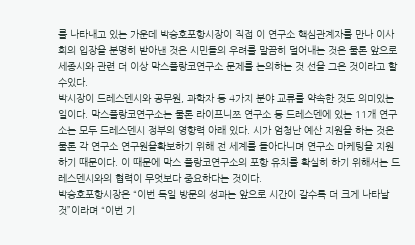를 나타내고 있는 가운데 박승호포항시장이 직접 이 연구소 핵심관계자를 만나 이사회의 입장을 분명히 받아낸 것은 시민들의 우려를 말끔히 덜어내는 것은 물론 앞으로 세종시와 관련 더 이상 막스플랑코연구소 문제를 논의하는 것 선을 그은 것이라고 할 수있다.
박시장이 드레스덴시와 공무원, 과학자 등 4가지 분야 교류를 약속한 것도 의미있는 일이다. 막스플랑코연구소는 물론 라이프니쯔 연구소 등 드레스덴에 있는 11개 연구소는 모두 드레스덴시 정부의 영향력 아래 있다. 시가 엄청난 예산 지원을 하는 것은 물론 각 연구소 연구원을확보하기 위해 전 세계를 돌아다니며 연구소 마케팅을 지원하기 때문이다. 이 때문에 막스 플랑코연구소의 포항 유치를 확실히 하기 위해서는 드레스덴시와의 협력이 무엇보다 중요하다는 것이다.
박승호포항시장은 “이번 독일 방문의 성과는 앞으로 시간이 갈수록 더 크게 나타날 것”이라며 “이번 기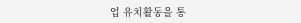업 유치활동을 통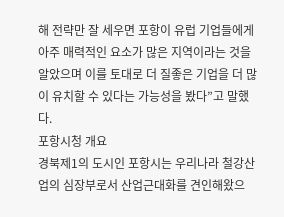해 전략만 잘 세우면 포항이 유럽 기업들에게 아주 매력적인 요소가 많은 지역이라는 것을 알았으며 이를 토대로 더 질좋은 기업을 더 많이 유치할 수 있다는 가능성을 봤다”고 말했다.
포항시청 개요
경북제1의 도시인 포항시는 우리나라 철강산업의 심장부로서 산업근대화를 견인해왔으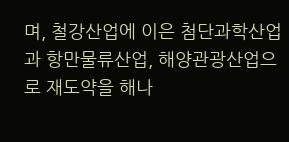며, 철강산업에 이은 첨단과학산업과 항만물류산업, 해양관광산업으로 재도약을 해나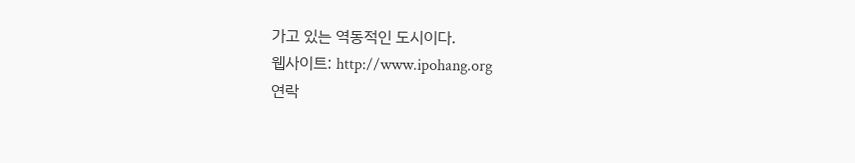가고 있는 역동적인 도시이다.
웹사이트: http://www.ipohang.org
연락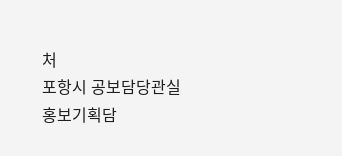처
포항시 공보담당관실
홍보기획담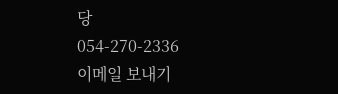당
054-270-2336
이메일 보내기